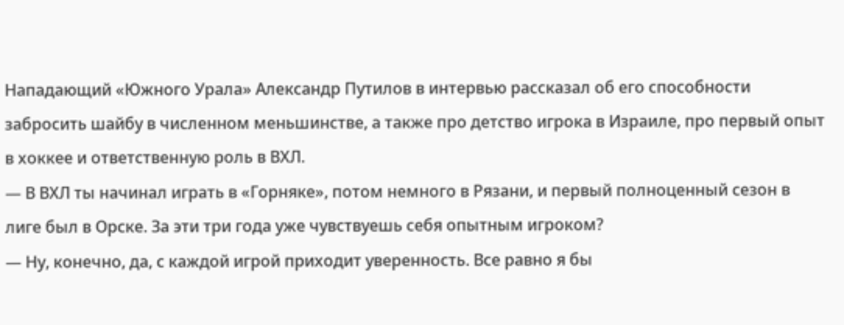Нападающий «Южного Урала» Александр Путилов в интервью рассказал об его способности забросить шайбу в численном меньшинстве, а также про детство игрока в Израиле, про первый опыт в хоккее и ответственную роль в ВХЛ.
— В ВХЛ ты начинал играть в «Горняке», потом немного в Рязани, и первый полноценный сезон в лиге был в Орске. За эти три года уже чувствуешь себя опытным игроком?
— Ну, конечно, да, с каждой игрой приходит уверенность. Все равно я бы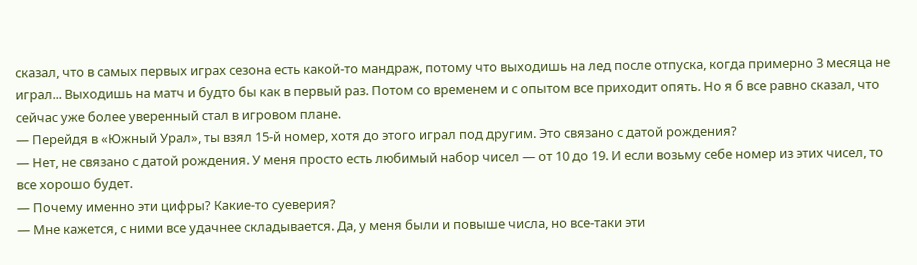сказал, что в самых первых играх сезона есть какой-то мандраж, потому что выходишь на лед после отпуска, когда примерно 3 месяца не играл... Выходишь на матч и будто бы как в первый раз. Потом со временем и с опытом все приходит опять. Но я б все равно сказал, что сейчас уже более уверенный стал в игровом плане.
— Перейдя в «Южный Урал», ты взял 15-й номер, хотя до этого играл под другим. Это связано с датой рождения?
— Нет, не связано с датой рождения. У меня просто есть любимый набор чисел — от 10 до 19. И если возьму себе номер из этих чисел, то все хорошо будет.
— Почему именно эти цифры? Какие-то суеверия?
— Мне кажется, с ними все удачнее складывается. Да, у меня были и повыше числа, но все-таки эти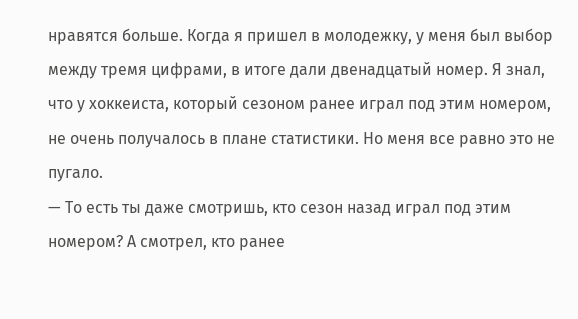нравятся больше. Когда я пришел в молодежку, у меня был выбор между тремя цифрами, в итоге дали двенадцатый номер. Я знал, что у хоккеиста, который сезоном ранее играл под этим номером, не очень получалось в плане статистики. Но меня все равно это не пугало.
— То есть ты даже смотришь, кто сезон назад играл под этим номером? А смотрел, кто ранее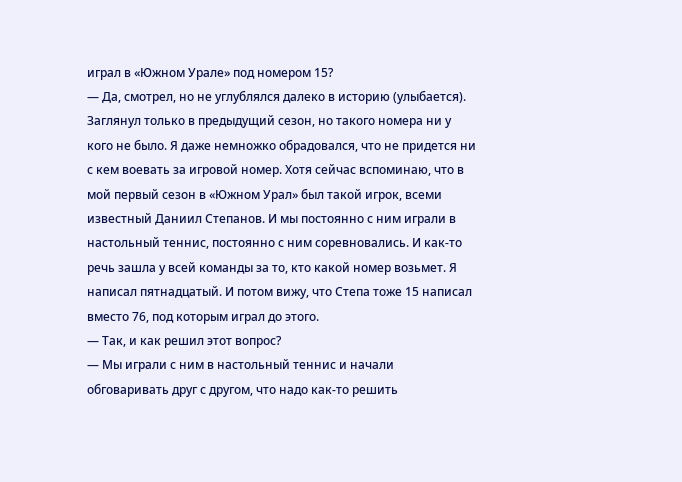играл в «Южном Урале» под номером 15?
— Да, смотрел, но не углублялся далеко в историю (улыбается). Заглянул только в предыдущий сезон, но такого номера ни у кого не было. Я даже немножко обрадовался, что не придется ни с кем воевать за игровой номер. Хотя сейчас вспоминаю, что в мой первый сезон в «Южном Урал» был такой игрок, всеми известный Даниил Степанов. И мы постоянно с ним играли в настольный теннис, постоянно с ним соревновались. И как-то речь зашла у всей команды за то, кто какой номер возьмет. Я написал пятнадцатый. И потом вижу, что Степа тоже 15 написал вместо 76, под которым играл до этого.
— Так, и как решил этот вопрос?
— Мы играли с ним в настольный теннис и начали обговаривать друг с другом, что надо как-то решить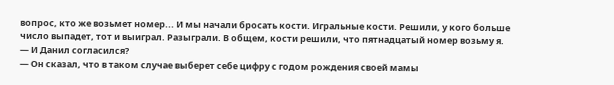вопрос, кто же возьмет номер... И мы начали бросать кости. Игральные кости. Решили, у кого больше число выпадет, тот и выиграл. Разыграли. В общем, кости решили, что пятнадцатый номер возьму я.
— И Данил согласился?
— Он сказал, что в таком случае выберет себе цифру с годом рождения своей мамы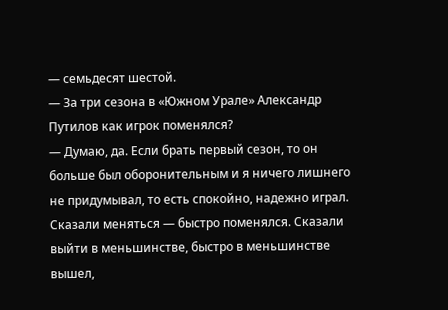— семьдесят шестой.
— За три сезона в «Южном Урале» Александр Путилов как игрок поменялся?
— Думаю, да. Если брать первый сезон, то он больше был оборонительным и я ничего лишнего не придумывал, то есть спокойно, надежно играл. Сказали меняться — быстро поменялся. Сказали выйти в меньшинстве, быстро в меньшинстве вышел,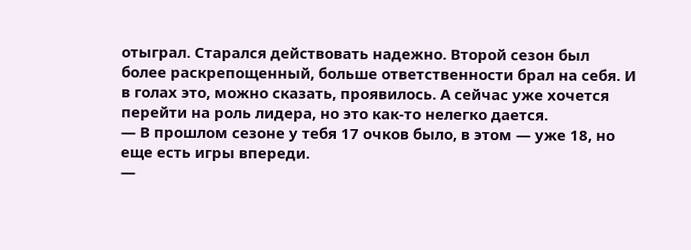отыграл. Старался действовать надежно. Второй сезон был более раскрепощенный, больше ответственности брал на себя. И в голах это, можно сказать, проявилось. А сейчас уже хочется перейти на роль лидера, но это как-то нелегко дается.
— В прошлом сезоне у тебя 17 очков было, в этом — уже 18, но еще есть игры впереди.
—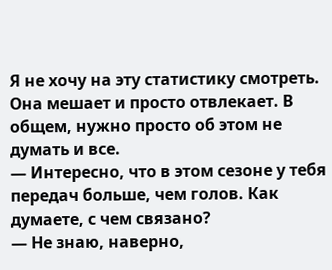Я не хочу на эту статистику смотреть. Она мешает и просто отвлекает. В общем, нужно просто об этом не думать и все.
— Интересно, что в этом сезоне у тебя передач больше, чем голов. Как думаете, с чем связано?
— Не знаю, наверно,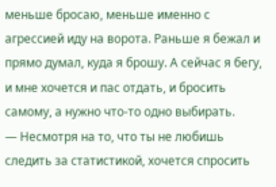меньше бросаю, меньше именно с агрессией иду на ворота. Раньше я бежал и прямо думал, куда я брошу. А сейчас я бегу, и мне хочется и пас отдать, и бросить самому, а нужно что-то одно выбирать.
— Несмотря на то, что ты не любишь следить за статистикой, хочется спросить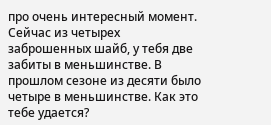про очень интересный момент. Сейчас из четырех заброшенных шайб, у тебя две забиты в меньшинстве. В прошлом сезоне из десяти было четыре в меньшинстве. Как это тебе удается?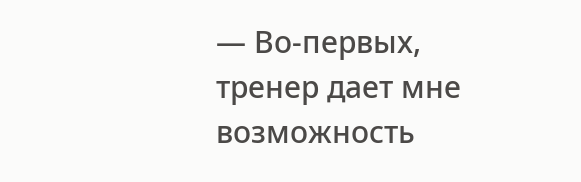— Во-первых, тренер дает мне возможность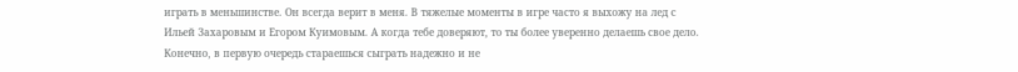играть в меньшинстве. Он всегда верит в меня. В тяжелые моменты в игре часто я выхожу на лед с Ильей Захаровым и Егором Куимовым. А когда тебе доверяют, то ты более уверенно делаешь свое дело. Конечно, в первую очередь стараешься сыграть надежно и не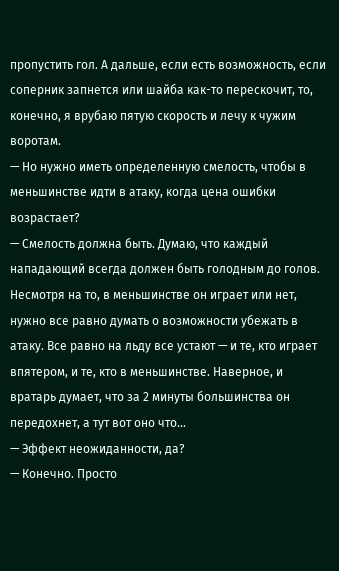пропустить гол. А дальше, если есть возможность, если соперник запнется или шайба как-то перескочит, то, конечно, я врубаю пятую скорость и лечу к чужим воротам.
— Но нужно иметь определенную смелость, чтобы в меньшинстве идти в атаку, когда цена ошибки возрастает?
— Смелость должна быть. Думаю, что каждый нападающий всегда должен быть голодным до голов. Несмотря на то, в меньшинстве он играет или нет, нужно все равно думать о возможности убежать в атаку. Все равно на льду все устают — и те, кто играет впятером, и те, кто в меньшинстве. Наверное, и вратарь думает, что за 2 минуты большинства он передохнет, а тут вот оно что...
— Эффект неожиданности, да?
— Конечно. Просто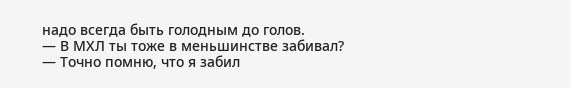надо всегда быть голодным до голов.
— В МХЛ ты тоже в меньшинстве забивал?
— Точно помню, что я забил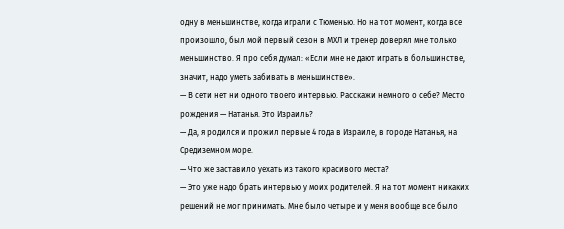одну в меньшинстве, когда играли с Тюменью. Но на тот момент, когда все произошло, был мой первый сезон в МХЛ и тренер доверял мне только меньшинство. Я про себя думал: «Если мне не дают играть в большинстве, значит, надо уметь забивать в меньшинстве».
— В сети нет ни одного твоего интервью. Расскажи немного о себе? Место рождения — Натанья. Это Израиль?
— Да, я родился и прожил первые 4 года в Израиле, в городе Натанья, на Средиземном море.
— Что же заставило уехать из такого красивого места?
— Это уже надо брать интервью у моих родителей. Я на тот момент никаких решений не мог принимать. Мне было четыре и у меня вообще все было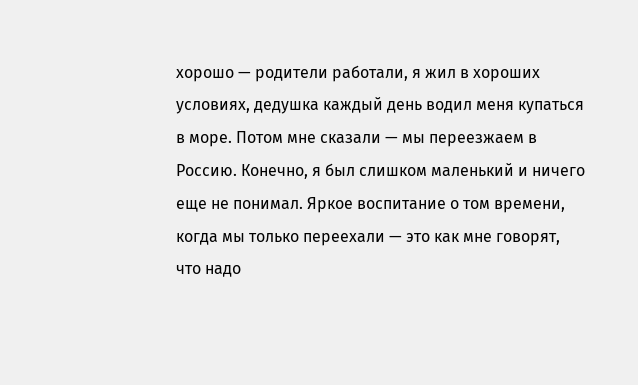хорошо — родители работали, я жил в хороших условиях, дедушка каждый день водил меня купаться в море. Потом мне сказали — мы переезжаем в Россию. Конечно, я был слишком маленький и ничего еще не понимал. Яркое воспитание о том времени, когда мы только переехали — это как мне говорят, что надо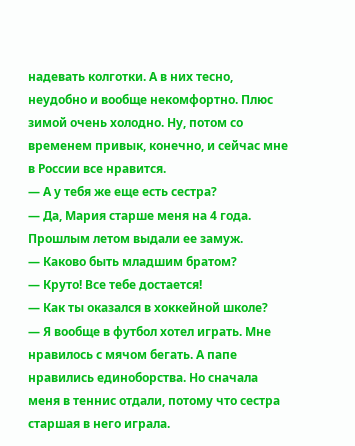надевать колготки. А в них тесно, неудобно и вообще некомфортно. Плюс зимой очень холодно. Ну, потом со временем привык, конечно, и сейчас мне в России все нравится.
— А у тебя же еще есть сестра?
— Да, Мария старше меня на 4 года. Прошлым летом выдали ее замуж.
— Каково быть младшим братом?
— Круто! Все тебе достается!
— Как ты оказался в хоккейной школе?
— Я вообще в футбол хотел играть. Мне нравилось с мячом бегать. А папе нравились единоборства. Но сначала меня в теннис отдали, потому что сестра старшая в него играла.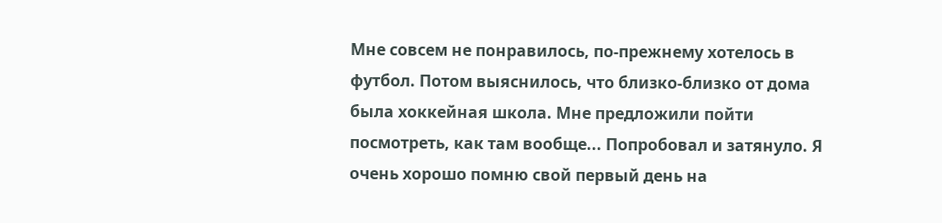Мне совсем не понравилось, по-прежнему хотелось в футбол. Потом выяснилось, что близко-близко от дома была хоккейная школа. Мне предложили пойти посмотреть, как там вообще... Попробовал и затянуло. Я очень хорошо помню свой первый день на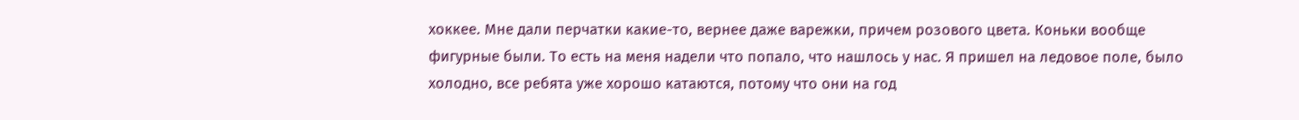хоккее. Мне дали перчатки какие-то, вернее даже варежки, причем розового цвета. Коньки вообще фигурные были. То есть на меня надели что попало, что нашлось у нас. Я пришел на ледовое поле, было холодно, все ребята уже хорошо катаются, потому что они на год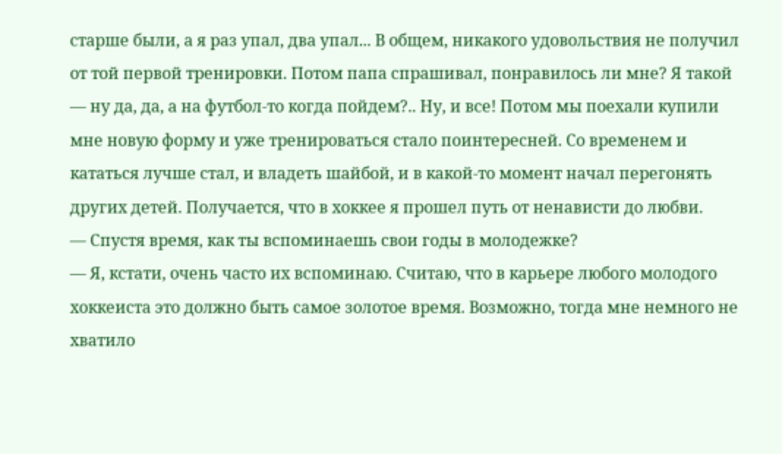старше были, а я раз упал, два упал... В общем, никакого удовольствия не получил от той первой тренировки. Потом папа спрашивал, понравилось ли мне? Я такой — ну да, да, а на футбол-то когда пойдем?.. Ну, и все! Потом мы поехали купили мне новую форму и уже тренироваться стало поинтересней. Со временем и кататься лучше стал, и владеть шайбой, и в какой-то момент начал перегонять других детей. Получается, что в хоккее я прошел путь от ненависти до любви.
— Спустя время, как ты вспоминаешь свои годы в молодежке?
— Я, кстати, очень часто их вспоминаю. Считаю, что в карьере любого молодого хоккеиста это должно быть самое золотое время. Возможно, тогда мне немного не хватило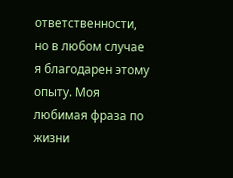ответственности, но в любом случае я благодарен этому опыту. Моя любимая фраза по жизни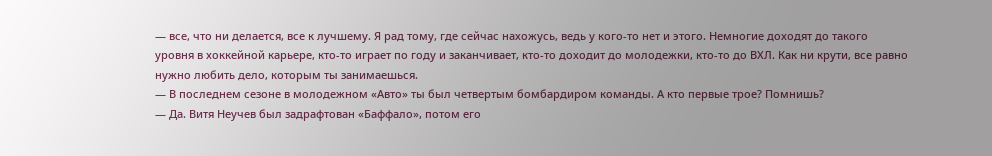— все, что ни делается, все к лучшему. Я рад тому, где сейчас нахожусь, ведь у кого-то нет и этого. Немногие доходят до такого уровня в хоккейной карьере, кто-то играет по году и заканчивает, кто-то доходит до молодежки, кто-то до ВХЛ. Как ни крути, все равно нужно любить дело, которым ты занимаешься.
— В последнем сезоне в молодежном «Авто» ты был четвертым бомбардиром команды. А кто первые трое? Помнишь?
— Да. Витя Неучев был задрафтован «Баффало», потом его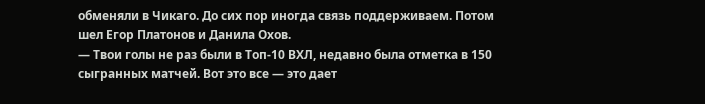обменяли в Чикаго. До сих пор иногда связь поддерживаем. Потом шел Егор Платонов и Данила Охов.
— Твои голы не раз были в Топ-10 ВХЛ, недавно была отметка в 150 сыгранных матчей. Вот это все — это дает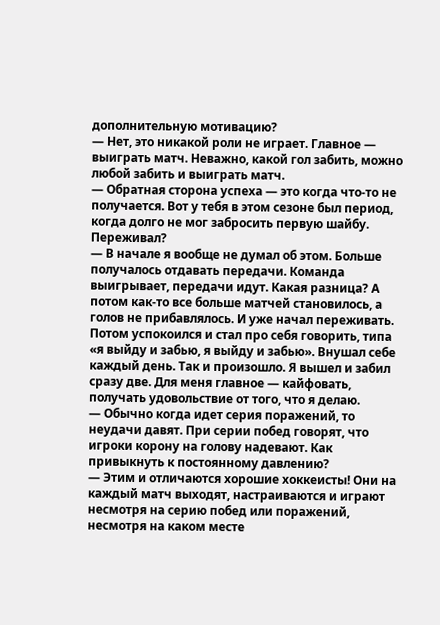дополнительную мотивацию?
— Нет, это никакой роли не играет. Главное — выиграть матч. Неважно, какой гол забить, можно любой забить и выиграть матч.
— Обратная сторона успеха — это когда что-то не получается. Вот у тебя в этом сезоне был период, когда долго не мог забросить первую шайбу. Переживал?
— В начале я вообще не думал об этом. Больше получалось отдавать передачи. Команда выигрывает, передачи идут. Какая разница? А потом как-то все больше матчей становилось, а голов не прибавлялось. И уже начал переживать. Потом успокоился и стал про себя говорить, типа «я выйду и забью, я выйду и забью». Внушал себе каждый день. Так и произошло. Я вышел и забил сразу две. Для меня главное — кайфовать, получать удовольствие от того, что я делаю.
— Обычно когда идет серия поражений, то неудачи давят. При серии побед говорят, что игроки корону на голову надевают. Как привыкнуть к постоянному давлению?
— Этим и отличаются хорошие хоккеисты! Они на каждый матч выходят, настраиваются и играют несмотря на серию побед или поражений, несмотря на каком месте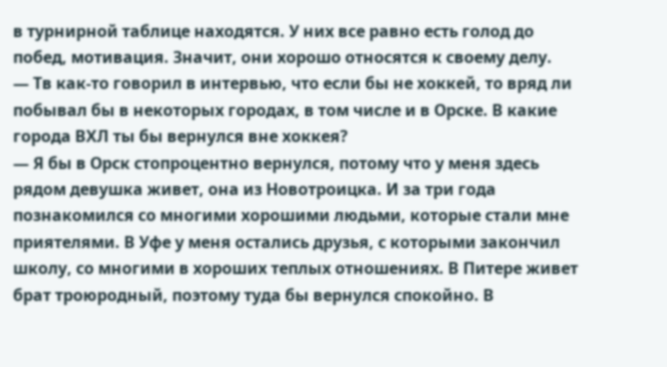в турнирной таблице находятся. У них все равно есть голод до побед, мотивация. Значит, они хорошо относятся к своему делу.
— Тв как-то говорил в интервью, что если бы не хоккей, то вряд ли побывал бы в некоторых городах, в том числе и в Орске. В какие города ВХЛ ты бы вернулся вне хоккея?
— Я бы в Орск стопроцентно вернулся, потому что у меня здесь рядом девушка живет, она из Новотроицка. И за три года познакомился со многими хорошими людьми, которые стали мне приятелями. В Уфе у меня остались друзья, с которыми закончил школу, со многими в хороших теплых отношениях. В Питере живет брат троюродный, поэтому туда бы вернулся спокойно. В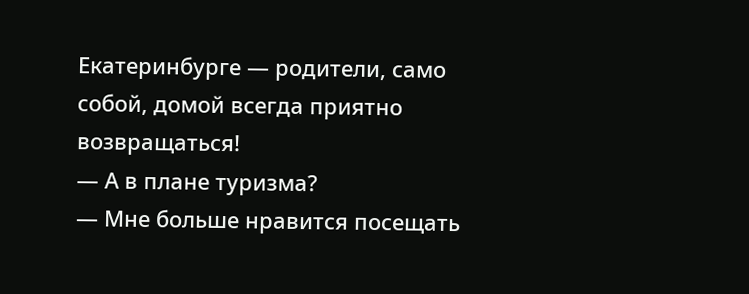Екатеринбурге — родители, само собой, домой всегда приятно возвращаться!
— А в плане туризма?
— Мне больше нравится посещать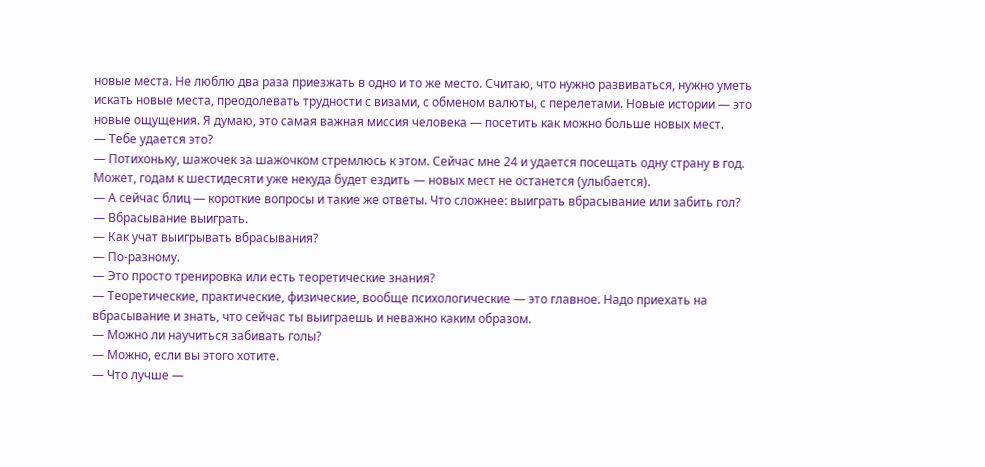новые места. Не люблю два раза приезжать в одно и то же место. Считаю, что нужно развиваться, нужно уметь искать новые места, преодолевать трудности с визами, с обменом валюты, с перелетами. Новые истории — это новые ощущения. Я думаю, это самая важная миссия человека — посетить как можно больше новых мест.
— Тебе удается это?
— Потихоньку, шажочек за шажочком стремлюсь к этом. Сейчас мне 24 и удается посещать одну страну в год. Может, годам к шестидесяти уже некуда будет ездить — новых мест не останется (улыбается).
— А сейчас блиц — короткие вопросы и такие же ответы. Что сложнее: выиграть вбрасывание или забить гол?
— Вбрасывание выиграть.
— Как учат выигрывать вбрасывания?
— По-разному.
— Это просто тренировка или есть теоретические знания?
— Теоретические, практические, физические, вообще психологические — это главное. Надо приехать на вбрасывание и знать, что сейчас ты выиграешь и неважно каким образом.
— Можно ли научиться забивать голы?
— Можно, если вы этого хотите.
— Что лучше —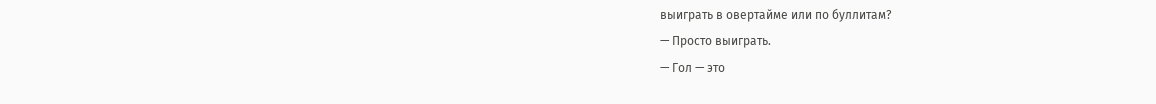выиграть в овертайме или по буллитам?
— Просто выиграть.
— Гол — это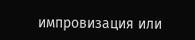импровизация или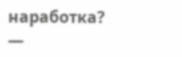наработка?
—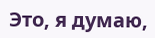Это, я думаю,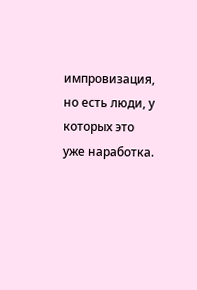импровизация, но есть люди, у которых это уже наработка.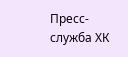Пресс-служба ХК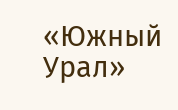«Южный Урал»